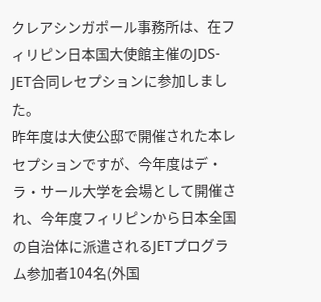クレアシンガポール事務所は、在フィリピン日本国大使館主催のJDS-JET合同レセプションに参加しました。
昨年度は大使公邸で開催された本レセプションですが、今年度はデ・ラ・サール大学を会場として開催され、今年度フィリピンから日本全国の自治体に派遣されるJETプログラム参加者104名(外国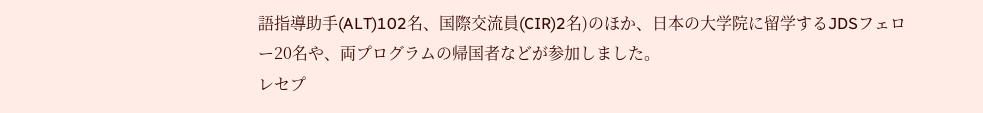語指導助手(ALT)102名、国際交流員(CIR)2名)のほか、日本の大学院に留学するJDSフェロー20名や、両プログラムの帰国者などが参加しました。
レセプ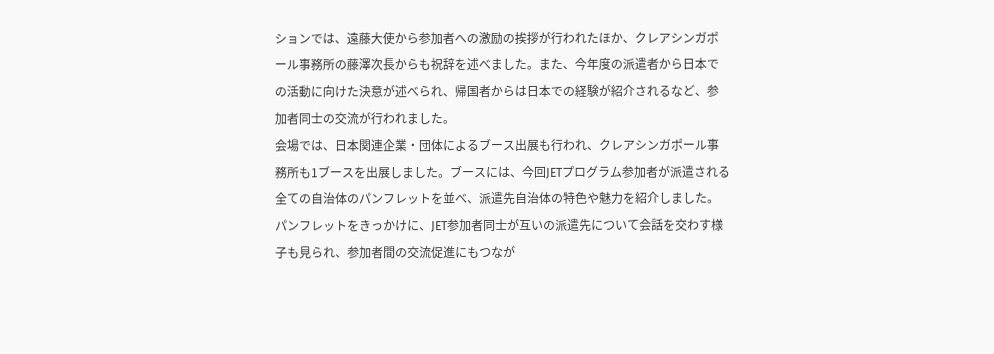ションでは、遠藤大使から参加者への激励の挨拶が行われたほか、クレアシンガポール事務所の藤澤次長からも祝辞を述べました。また、今年度の派遣者から日本での活動に向けた決意が述べられ、帰国者からは日本での経験が紹介されるなど、参加者同士の交流が行われました。
会場では、日本関連企業・団体によるブース出展も行われ、クレアシンガポール事務所も1ブースを出展しました。ブースには、今回JETプログラム参加者が派遣される全ての自治体のパンフレットを並べ、派遣先自治体の特色や魅力を紹介しました。パンフレットをきっかけに、JET参加者同士が互いの派遣先について会話を交わす様子も見られ、参加者間の交流促進にもつなが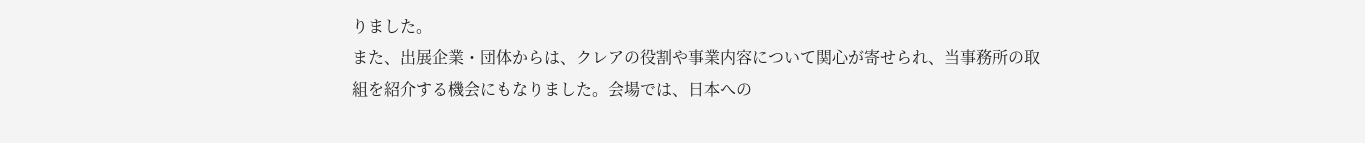りました。
また、出展企業・団体からは、クレアの役割や事業内容について関心が寄せられ、当事務所の取組を紹介する機会にもなりました。会場では、日本への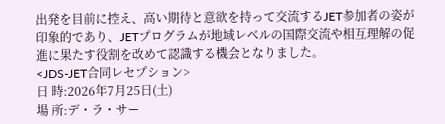出発を目前に控え、高い期待と意欲を持って交流するJET参加者の姿が印象的であり、JETプログラムが地域レベルの国際交流や相互理解の促進に果たす役割を改めて認識する機会となりました。
<JDS-JET合同レセプション>
日 時:2026年7月25日(土)
場 所:デ・ラ・サー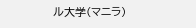ル大学(マニラ)